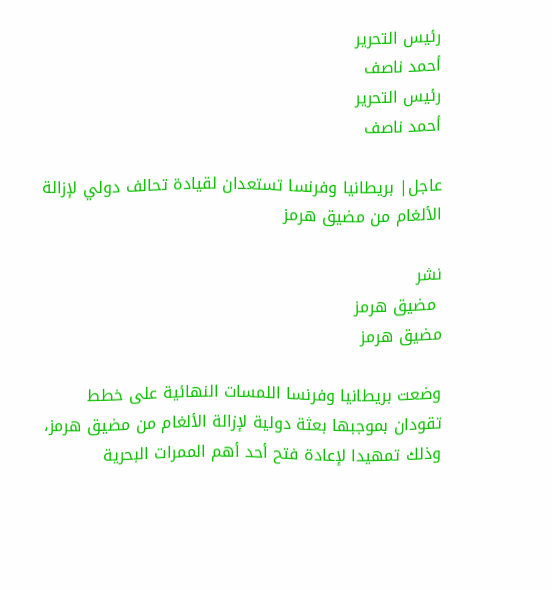رئيس التحرير
أحمد ناصف
رئيس التحرير
أحمد ناصف

عاجل| بريطانيا وفرنسا تستعدان لقيادة تحالف دولي لإزالة الألغام من مضيق هرمز

نشر
 مضيق هرمز
مضيق هرمز

وضعت بريطانيا وفرنسا اللمسات النهائية على خطط تقودان بموجبها بعثة دولية لإزالة الألغام من مضيق هرمز، وذلك تمهيدا لإعادة فتح أحد أهم الممرات البحرية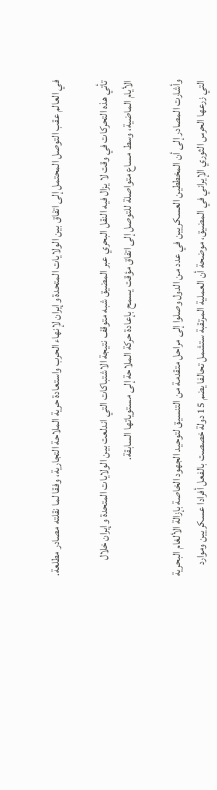في العالم عقب التوصل المحتمل إلى اتفاق بين الولايات المتحدة وإيران لإنهاء الحرب واستعادة حرية الملاحة التجارية، وفقا لما نقلته مصادر مطلعة.

تأتي هذه التحركات في وقت لا يزال فيه النقل البحري عبر المضيق شبه متوقف نتيجة الاشتباكات التي اندلعت بين الولايات المتحدة وإيران خلال الأيام الماضية، وسط مساع متواصلة للتوصل إلى اتفاق مؤقت يسمح بإعادة حركة الملاحة إلى مستوياتها السابقة.

وأشارت المصادر إلى أن المخططين العسكريين في عدد من الدول وصلوا إلى مراحل متقدمة من التنسيق لتوحيد الجهود الخاصة بإزالة الألغام البحرية التي زرعها الحرس الثوري الإيراني في المضيق، موضحة أن العملية المرتقبة ستشمل تحالفا يضم 15 دولة خصصت بالفعل أفرادا عسكريين وموارد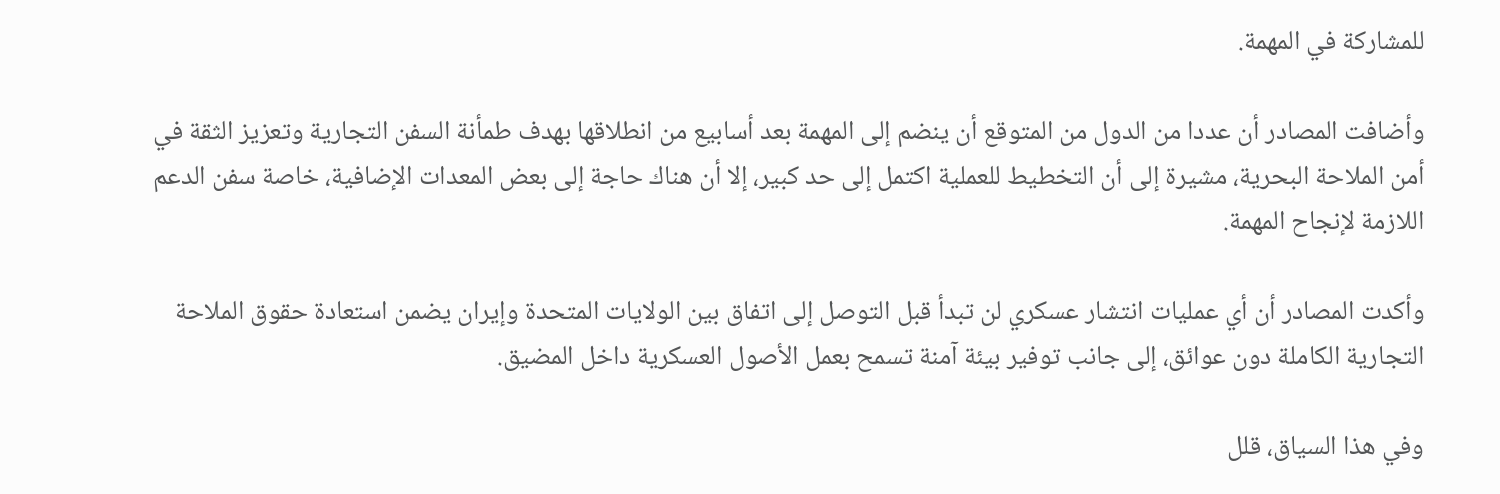للمشاركة في المهمة.

وأضافت المصادر أن عددا من الدول من المتوقع أن ينضم إلى المهمة بعد أسابيع من انطلاقها بهدف طمأنة السفن التجارية وتعزيز الثقة في أمن الملاحة البحرية، مشيرة إلى أن التخطيط للعملية اكتمل إلى حد كبير، إلا أن هناك حاجة إلى بعض المعدات الإضافية، خاصة سفن الدعم اللازمة لإنجاح المهمة.

وأكدت المصادر أن أي عمليات انتشار عسكري لن تبدأ قبل التوصل إلى اتفاق بين الولايات المتحدة وإيران يضمن استعادة حقوق الملاحة التجارية الكاملة دون عوائق، إلى جانب توفير بيئة آمنة تسمح بعمل الأصول العسكرية داخل المضيق.

وفي هذا السياق، قلل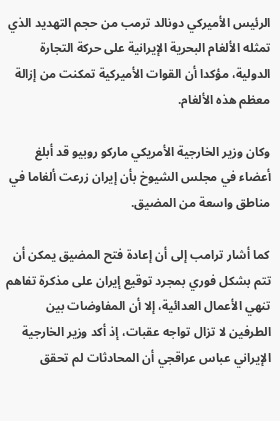الرئيس الأميركي دونالد ترمب من حجم التهديد الذي تمثله الألغام البحرية الإيرانية على حركة التجارة الدولية، مؤكدا أن القوات الأميركية تمكنت من إزالة معظم هذه الألغام.

وكان وزير الخارجية الأمريكي ماركو روبيو قد أبلغ أعضاء في مجلس الشيوخ بأن إيران زرعت ألغاما في مناطق واسعة من المضيق.

كما أشار ترامب إلى أن إعادة فتح المضيق يمكن أن تتم بشكل فوري بمجرد توقيع إيران على مذكرة تفاهم تنهي الأعمال العدائية، إلا أن المفاوضات بين الطرفين لا تزال تواجه عقبات، إذ أكد وزير الخارجية الإيراني عباس عراقجي أن المحادثات لم تحقق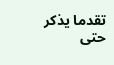تقدما يذكر حتى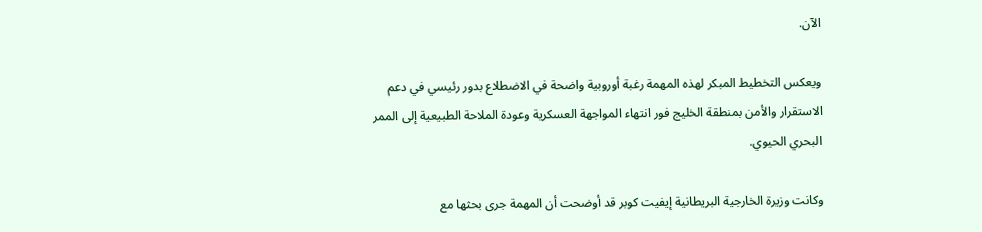الآن.

ويعكس التخطيط المبكر لهذه المهمة رغبة أوروبية واضحة في الاضطلاع بدور رئيسي في دعم الاستقرار والأمن بمنطقة الخليج فور انتهاء المواجهة العسكرية وعودة الملاحة الطبيعية إلى الممر البحري الحيوي.

وكانت وزيرة الخارجية البريطانية إيفيت كوبر قد أوضحت أن المهمة جرى بحثها مع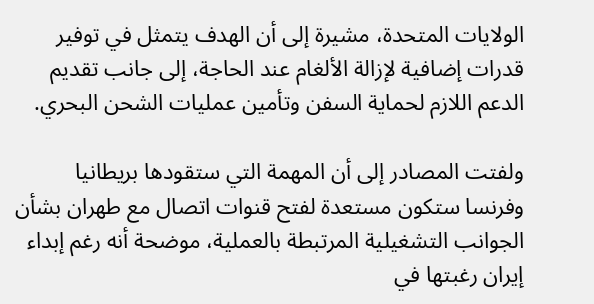الولايات المتحدة، مشيرة إلى أن الهدف يتمثل في توفير قدرات إضافية لإزالة الألغام عند الحاجة، إلى جانب تقديم الدعم اللازم لحماية السفن وتأمين عمليات الشحن البحري.

ولفتت المصادر إلى أن المهمة التي ستقودها بريطانيا وفرنسا ستكون مستعدة لفتح قنوات اتصال مع طهران بشأن الجوانب التشغيلية المرتبطة بالعملية، موضحة أنه رغم إبداء إيران رغبتها في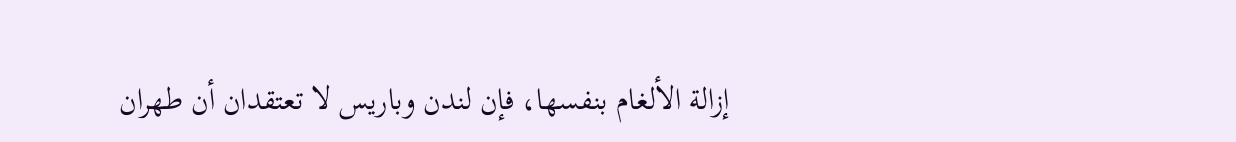إزالة الألغام بنفسها، فإن لندن وباريس لا تعتقدان أن طهران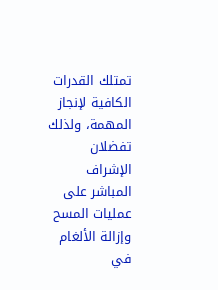تمتلك القدرات الكافية لإنجاز المهمة، ولذلك تفضلان الإشراف المباشر على عمليات المسح وإزالة الألغام في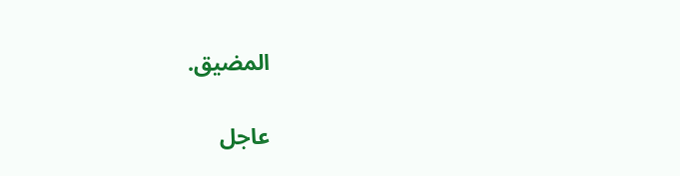المضيق.

عاجل